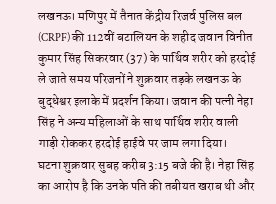लखनऊ। मणिपुर में तैनात केंद्रीय रिजर्व पुलिस बल (CRPF) की 112वीं बटालियन के शहीद जवान विनीत कुमार सिंह सिकरवार (37) के पार्थिव शरीर को हरदोई ले जाते समय परिजनों ने शुक्रवार तड़के लखनऊ के बुद्धेश्वर इलाके में प्रदर्शन किया। जवान की पत्नी नेहा सिंह ने अन्य महिलाओं के साथ पार्थिव शरीर वाली गाड़ी रोककर हरदोई हाईवे पर जाम लगा दिया।
घटना शुक्रवार सुबह करीब 3:15 बजे की है। नेहा सिंह का आरोप है कि उनके पति की तबीयत खराब थी और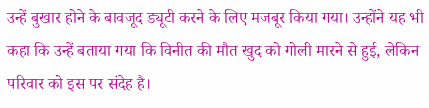उन्हें बुखार होने के बावजूद ड्यूटी करने के लिए मजबूर किया गया। उन्होंने यह भी कहा कि उन्हें बताया गया कि विनीत की मौत खुद को गोली मारने से हुई, लेकिन परिवार को इस पर संदेह है।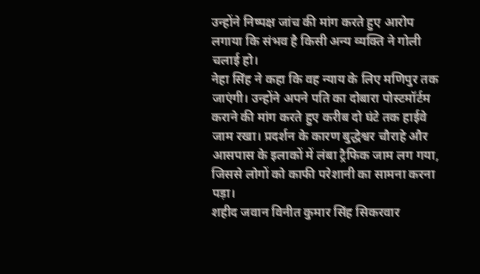उन्होंने निष्पक्ष जांच की मांग करते हुए आरोप लगाया कि संभव है किसी अन्य व्यक्ति ने गोली चलाई हो।
नेहा सिंह ने कहा कि वह न्याय के लिए मणिपुर तक जाएंगी। उन्होंने अपने पति का दोबारा पोस्टमॉर्टम कराने की मांग करते हुए करीब दो घंटे तक हाईवे जाम रखा। प्रदर्शन के कारण बुद्धेश्वर चौराहे और आसपास के इलाकों में लंबा ट्रैफिक जाम लग गया, जिससे लोगों को काफी परेशानी का सामना करना पड़ा।
शहीद जवान विनीत कुमार सिंह सिकरवार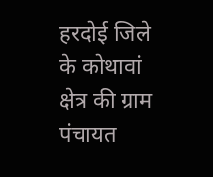हरदोई जिले के कोथावां क्षेत्र की ग्राम पंचायत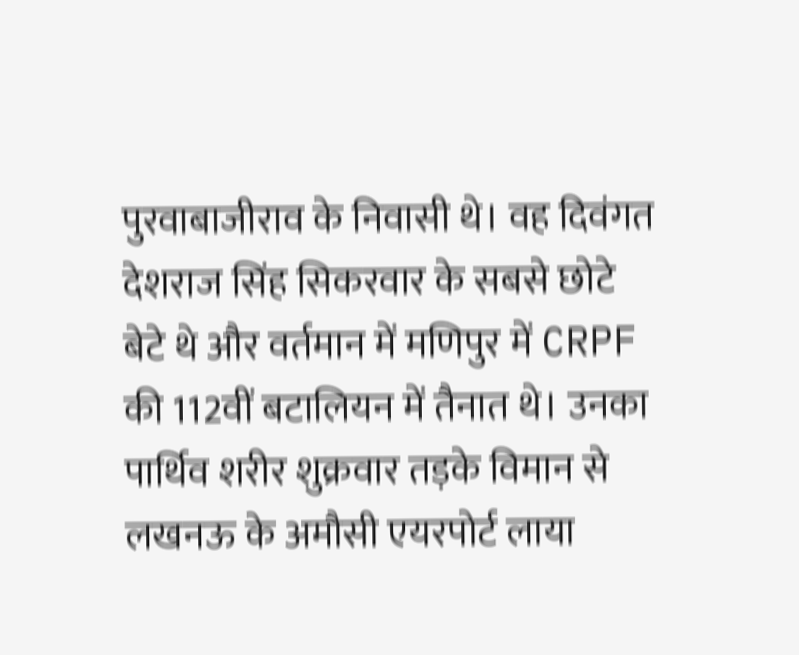पुरवाबाजीराव के निवासी थे। वह दिवंगत देशराज सिंह सिकरवार के सबसे छोटे बेटे थे और वर्तमान में मणिपुर में CRPF की 112वीं बटालियन में तैनात थे। उनका पार्थिव शरीर शुक्रवार तड़के विमान से लखनऊ के अमौसी एयरपोर्ट लाया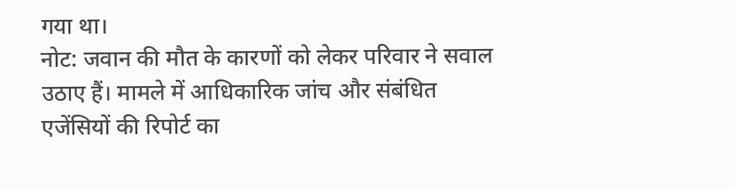गया था।
नोट: जवान की मौत के कारणों को लेकर परिवार ने सवाल उठाए हैं। मामले में आधिकारिक जांच और संबंधित एजेंसियों की रिपोर्ट का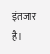इंतजार है।